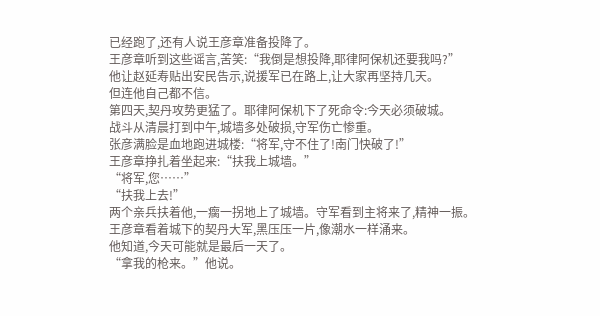已经跑了,还有人说王彦章准备投降了。
王彦章听到这些谣言,苦笑:“我倒是想投降,耶律阿保机还要我吗?”
他让赵延寿贴出安民告示,说援军已在路上,让大家再坚持几天。
但连他自己都不信。
第四天,契丹攻势更猛了。耶律阿保机下了死命令:今天必须破城。
战斗从清晨打到中午,城墙多处破损,守军伤亡惨重。
张彦满脸是血地跑进城楼:“将军,守不住了!南门快破了!”
王彦章挣扎着坐起来:“扶我上城墙。”
“将军,您……”
“扶我上去!”
两个亲兵扶着他,一瘸一拐地上了城墙。守军看到主将来了,精神一振。
王彦章看着城下的契丹大军,黑压压一片,像潮水一样涌来。
他知道,今天可能就是最后一天了。
“拿我的枪来。”他说。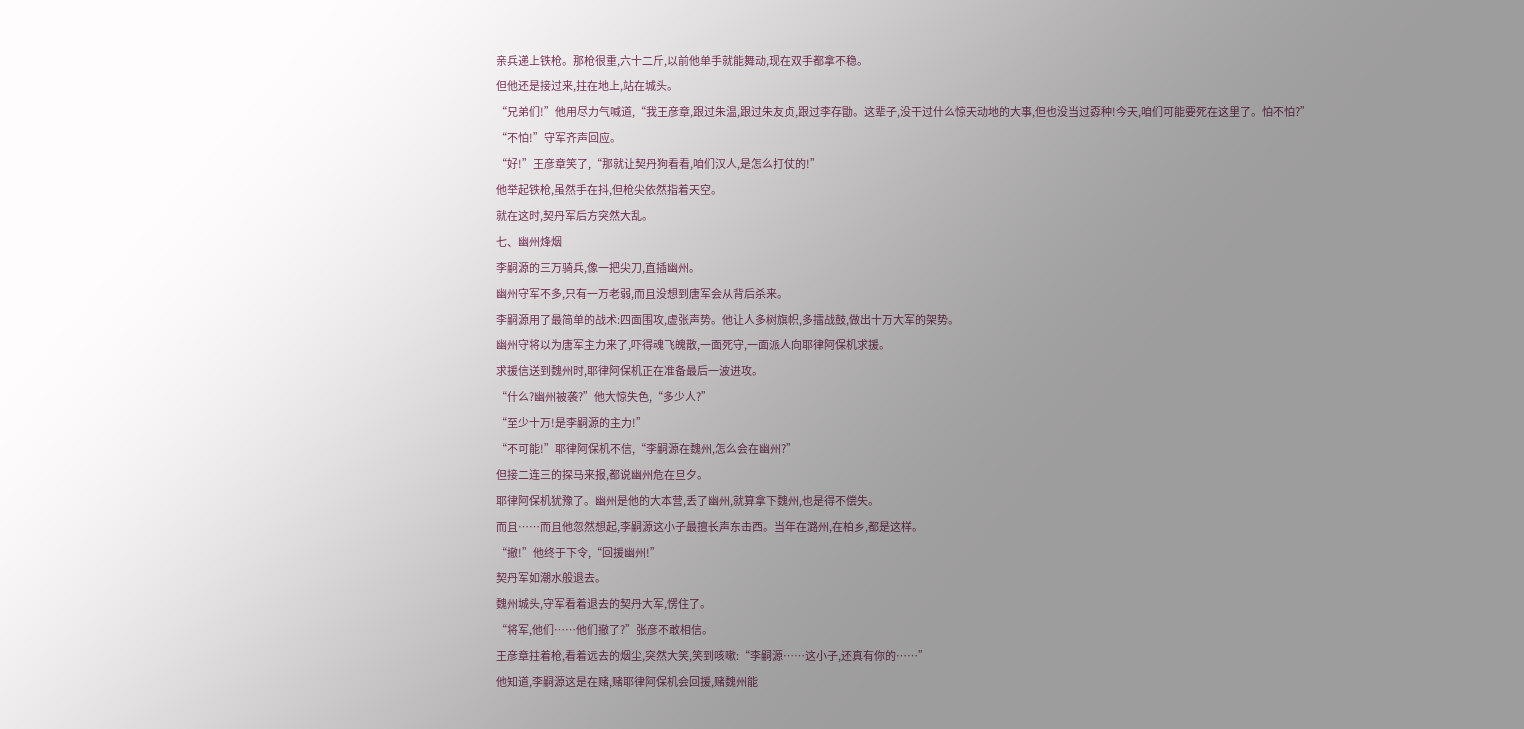亲兵递上铁枪。那枪很重,六十二斤,以前他单手就能舞动,现在双手都拿不稳。
但他还是接过来,拄在地上,站在城头。
“兄弟们!”他用尽力气喊道,“我王彦章,跟过朱温,跟过朱友贞,跟过李存勖。这辈子,没干过什么惊天动地的大事,但也没当过孬种!今天,咱们可能要死在这里了。怕不怕?”
“不怕!”守军齐声回应。
“好!”王彦章笑了,“那就让契丹狗看看,咱们汉人,是怎么打仗的!”
他举起铁枪,虽然手在抖,但枪尖依然指着天空。
就在这时,契丹军后方突然大乱。
七、幽州烽烟
李嗣源的三万骑兵,像一把尖刀,直插幽州。
幽州守军不多,只有一万老弱,而且没想到唐军会从背后杀来。
李嗣源用了最简单的战术:四面围攻,虚张声势。他让人多树旗帜,多擂战鼓,做出十万大军的架势。
幽州守将以为唐军主力来了,吓得魂飞魄散,一面死守,一面派人向耶律阿保机求援。
求援信送到魏州时,耶律阿保机正在准备最后一波进攻。
“什么?幽州被袭?”他大惊失色,“多少人?”
“至少十万!是李嗣源的主力!”
“不可能!”耶律阿保机不信,“李嗣源在魏州,怎么会在幽州?”
但接二连三的探马来报,都说幽州危在旦夕。
耶律阿保机犹豫了。幽州是他的大本营,丢了幽州,就算拿下魏州,也是得不偿失。
而且……而且他忽然想起,李嗣源这小子最擅长声东击西。当年在潞州,在柏乡,都是这样。
“撤!”他终于下令,“回援幽州!”
契丹军如潮水般退去。
魏州城头,守军看着退去的契丹大军,愣住了。
“将军,他们……他们撤了?”张彦不敢相信。
王彦章拄着枪,看着远去的烟尘,突然大笑,笑到咳嗽:“李嗣源……这小子,还真有你的……”
他知道,李嗣源这是在赌,赌耶律阿保机会回援,赌魏州能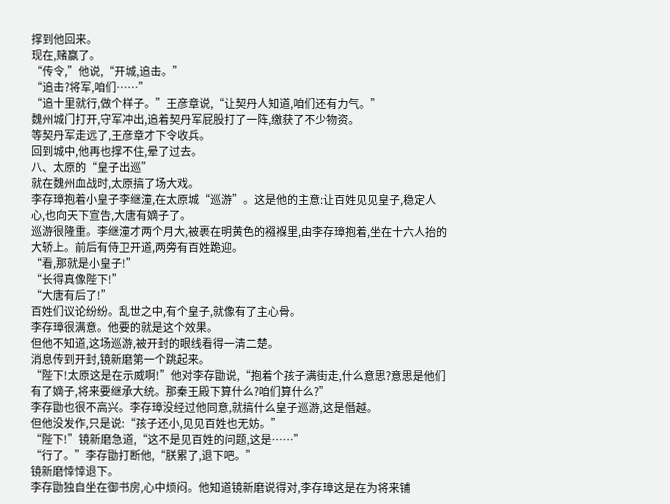撑到他回来。
现在,赌赢了。
“传令,”他说,“开城,追击。”
“追击?将军,咱们……”
“追十里就行,做个样子。”王彦章说,“让契丹人知道,咱们还有力气。”
魏州城门打开,守军冲出,追着契丹军屁股打了一阵,缴获了不少物资。
等契丹军走远了,王彦章才下令收兵。
回到城中,他再也撑不住,晕了过去。
八、太原的“皇子出巡”
就在魏州血战时,太原搞了场大戏。
李存璋抱着小皇子李继潼,在太原城“巡游”。这是他的主意:让百姓见见皇子,稳定人心,也向天下宣告,大唐有嫡子了。
巡游很隆重。李继潼才两个月大,被裹在明黄色的襁褓里,由李存璋抱着,坐在十六人抬的大轿上。前后有侍卫开道,两旁有百姓跪迎。
“看,那就是小皇子!”
“长得真像陛下!”
“大唐有后了!”
百姓们议论纷纷。乱世之中,有个皇子,就像有了主心骨。
李存璋很满意。他要的就是这个效果。
但他不知道,这场巡游,被开封的眼线看得一清二楚。
消息传到开封,镜新磨第一个跳起来。
“陛下!太原这是在示威啊!”他对李存勖说,“抱着个孩子满街走,什么意思?意思是他们有了嫡子,将来要继承大统。那秦王殿下算什么?咱们算什么?”
李存勖也很不高兴。李存璋没经过他同意,就搞什么皇子巡游,这是僭越。
但他没发作,只是说:“孩子还小,见见百姓也无妨。”
“陛下!”镜新磨急道,“这不是见百姓的问题,这是……”
“行了。”李存勖打断他,“朕累了,退下吧。”
镜新磨悻悻退下。
李存勖独自坐在御书房,心中烦闷。他知道镜新磨说得对,李存璋这是在为将来铺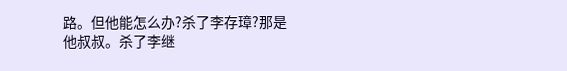路。但他能怎么办?杀了李存璋?那是他叔叔。杀了李继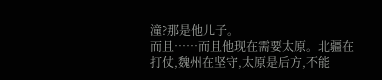潼?那是他儿子。
而且……而且他现在需要太原。北疆在打仗,魏州在坚守,太原是后方,不能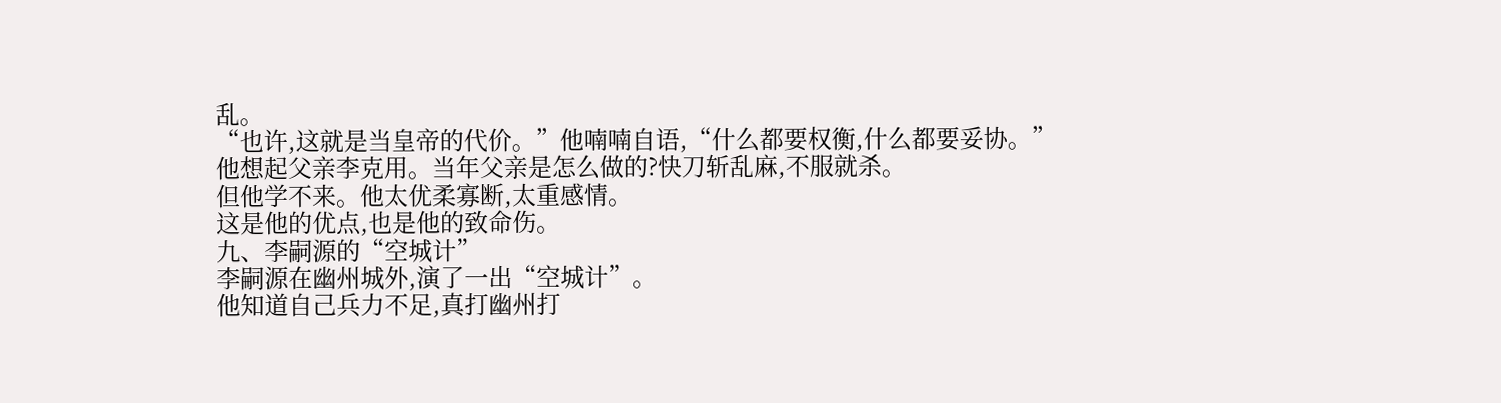乱。
“也许,这就是当皇帝的代价。”他喃喃自语,“什么都要权衡,什么都要妥协。”
他想起父亲李克用。当年父亲是怎么做的?快刀斩乱麻,不服就杀。
但他学不来。他太优柔寡断,太重感情。
这是他的优点,也是他的致命伤。
九、李嗣源的“空城计”
李嗣源在幽州城外,演了一出“空城计”。
他知道自己兵力不足,真打幽州打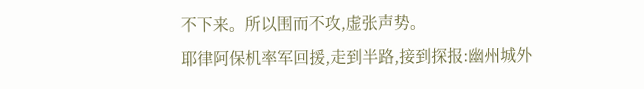不下来。所以围而不攻,虚张声势。
耶律阿保机率军回援,走到半路,接到探报:幽州城外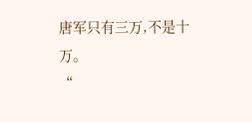唐军只有三万,不是十万。
“